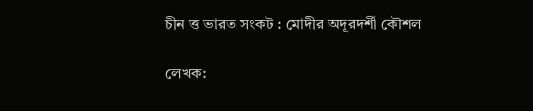চীন ত্ত ভারত সংকট : মোদীর অদূরদর্শী কৌশল

লেখক: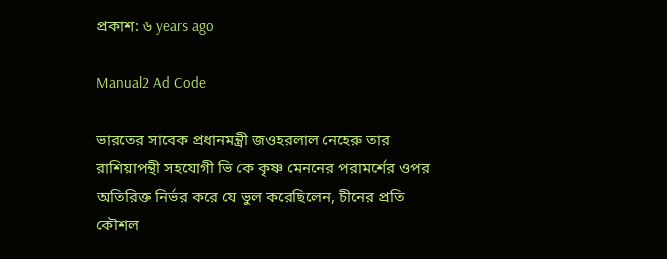প্রকাশ: ৬ years ago

Manual2 Ad Code

ভারতের সাবেক প্রধানমন্ত্রী জওহরলাল নেহেরু তার রাশিয়াপন্থী সহযোগী ভি কে কৃষ্ণ মেননের পরামর্শের ওপর অতিরিক্ত নির্ভর করে যে ভুল করেছিলেন, চীনের প্রতি কৌশল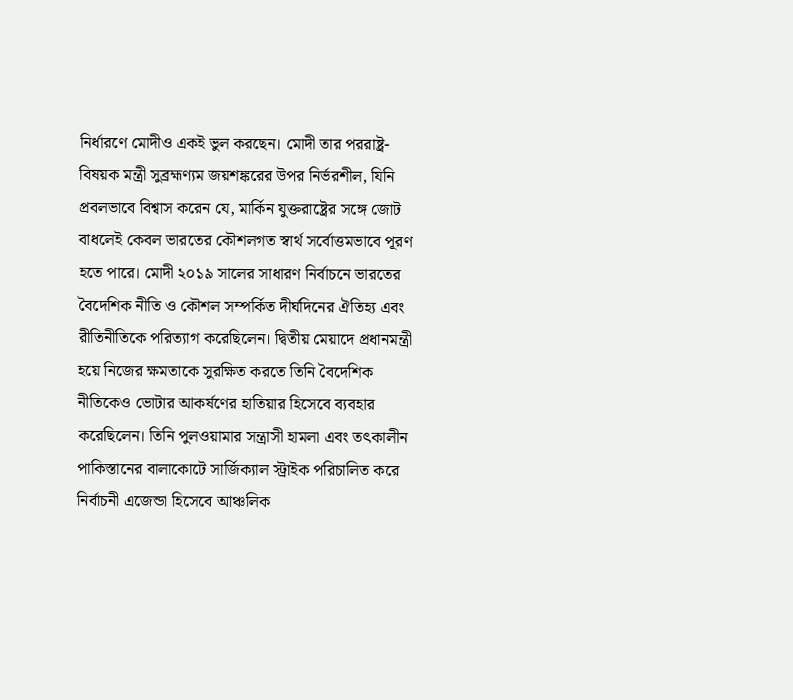নির্ধারণে মোদীও একই ভুল করছেন। মোদী তার পররাষ্ট্র-বিষয়ক মন্ত্রী সুব্রহ্মণ্যম জয়শঙ্করের উপর নির্ভরশীল, যিনি প্রবলভাবে বিশ্বাস করেন যে, মার্কিন যুক্তরাষ্ট্রের সঙ্গে জোট বাধলেই কেবল ভারতের কৌশলগত স্বার্থ সর্বোত্তমভাবে পূরণ হতে পারে। মোদী ২০১৯ সালের সাধারণ নির্বাচনে ভারতের বৈদেশিক নীতি ও কৌশল সম্পর্কিত দীর্ঘদিনের ঐতিহ্য এবং রীতিনীতিকে পরিত্যাগ করেছিলেন। দ্বিতীয় মেয়াদে প্রধানমন্ত্রী হয়ে নিজের ক্ষমতাকে সুরক্ষিত করতে তিনি বৈদেশিক নীতিকেও ভোটার আকর্ষণের হাতিয়ার হিসেবে ব্যবহার করেছিলেন। তিনি পুলওয়ামার সন্ত্রাসী হামলা এবং তৎকালীন পাকিস্তানের বালাকোটে সার্জিক্যাল স্ট্রাইক পরিচালিত করে নির্বাচনী এজেন্ডা হিসেবে আঞ্চলিক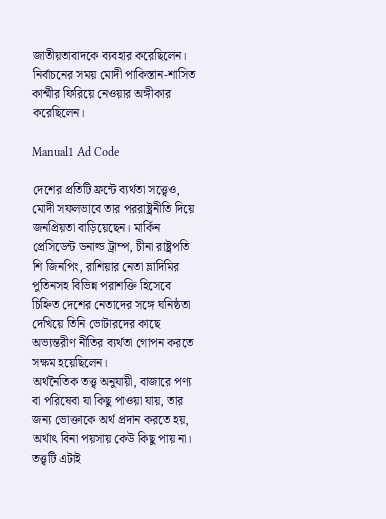জাতীয়তাবাদকে ব্যবহার করেছিলেন। নির্বাচনের সময় মোদী পাকিস্তান-শাসিত কাশ্মীর ফিরিয়ে নেওয়ার অঙ্গীকার করেছিলেন।

Manual1 Ad Code

দেশের প্রতিটি ফ্রন্টে ব্যর্থতা সত্ত্বেও, মোদী সফলভাবে তার পররাষ্ট্রনীতি দিয়ে জনপ্রিয়তা বাড়িয়েছেন। মার্কিন প্রেসিডেন্ট ডনাল্ড ট্রাম্প, চীনা রাষ্ট্রপতি শি জিনপিং, রাশিয়ার নেতা ভ্লাদিমির পুতিনসহ বিভিন্ন পরাশক্তি হিসেবে চিহ্নিত দেশের নেতাদের সঙ্গে ঘনিষ্ঠতা দেখিয়ে তিনি ভোটারদের কাছে অভ্যন্তরীণ নীতির ব্যর্থতা গোপন করতে সক্ষম হয়েছিলেন।
অর্থনৈতিক তত্ত্ব অনুযায়ী, বাজারে পণ্য বা পরিষেবা যা কিছু পাওয়া যায়, তার জন্য ভোক্তাকে অর্থ প্রদান করতে হয়, অর্থাৎ বিনা পয়সায় কেউ কিছু পায় না। তত্ত্বটি এটাই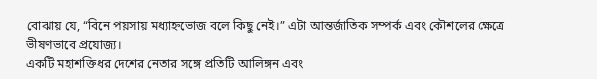বোঝায় যে, “বিনে পয়সায় মধ্যাহ্নভোজ বলে কিছু নেই।” এটা আন্তর্জাতিক সম্পর্ক এবং কৌশলের ক্ষেত্রে ভীষণভাবে প্রযোজ্য।
একটি মহাশক্তিধর দেশের নেতার সঙ্গে প্রতিটি আলিঙ্গন এবং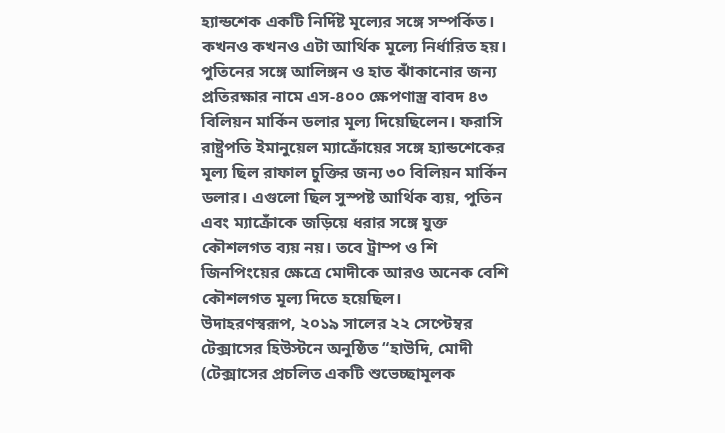হ্যান্ডশেক একটি নির্দিষ্ট মূল্যের সঙ্গে সম্পর্কিত। কখনও কখনও এটা আর্থিক মূল্যে নির্ধারিত হয়। পুতিনের সঙ্গে আলিঙ্গন ও হাত ঝাঁকানোর জন্য প্রতিরক্ষার নামে এস-৪০০ ক্ষেপণাস্ত্র বাবদ ৪৩ বিলিয়ন মার্কিন ডলার মূল্য দিয়েছিলেন। ফরাসি রাষ্ট্রপতি ইমানুয়েল ম্যাক্রোঁয়ের সঙ্গে হ্যান্ডশেকের মূল্য ছিল রাফাল চুক্তির জন্য ৩০ বিলিয়ন মার্কিন ডলার। এগুলো ছিল সুস্পষ্ট আর্থিক ব্যয়, পুতিন এবং ম্যাক্রোঁকে জড়িয়ে ধরার সঙ্গে যুক্ত কৌশলগত ব্যয় নয়। তবে ট্রাম্প ও শি জিনপিংয়ের ক্ষেত্রে মোদীকে আরও অনেক বেশি কৌশলগত মূল্য দিতে হয়েছিল।
উদাহরণস্বরূপ, ২০১৯ সালের ২২ সেপ্টেম্বর টেক্সাসের হিউস্টনে অনুষ্ঠিত “হাউদি, মোদী (টেক্সাসের প্রচলিত একটি শুভেচ্ছামূলক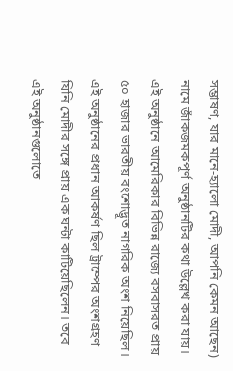সম্ভাষণ, যার মানে-হ্যালো মোদী, আপনি কেমন আছেন) নামে জাঁকজমকপূর্ণ অনুষ্ঠানটির কথা উল্লেখ করা যায়।
এই অনুষ্ঠানে আমেরিকার বিভিন্ন রাজ্যে বসবাসরত প্রায় ৫০ হাজার ভারতীয় বংশোদ্ভূত নাগরিক অংশ নিয়েছিল। এই অনুষ্ঠানের প্রধান আকর্ষণ ছিল ট্রাম্পের অংশগ্রহণ যিনি মোদীর সঙ্গে প্রায় এক ঘন্টা কাটিয়েছিলেন। তবে এই অনুষ্ঠানগুলোতে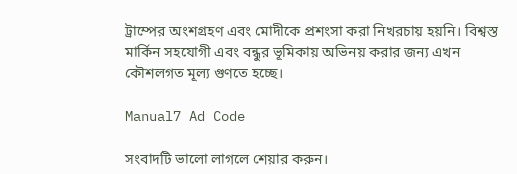ট্রাম্পের অংশগ্রহণ এবং মোদীকে প্রশংসা করা নিখরচায় হয়নি। বিশ্বস্ত মার্কিন সহযোগী এবং বন্ধুর ভূমিকায় অভিনয় করার জন্য এখন কৌশলগত মূল্য গুণতে হচ্ছে।

Manual7 Ad Code

সংবাদটি ভালো লাগলে শেয়ার করুন।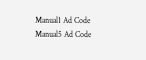Manual1 Ad Code
Manual5 Ad Code